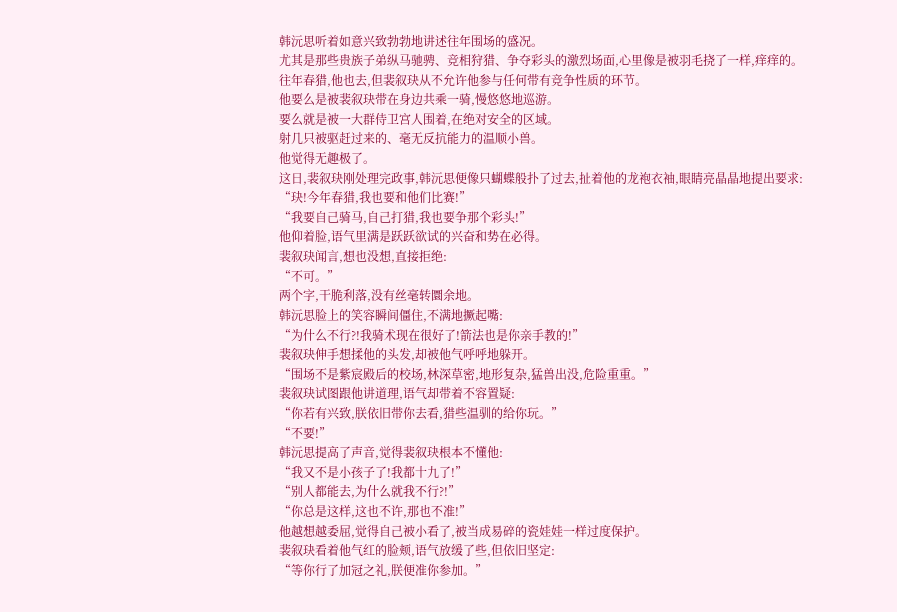韩沅思听着如意兴致勃勃地讲述往年围场的盛况。
尤其是那些贵族子弟纵马驰骋、竞相狩猎、争夺彩头的激烈场面,心里像是被羽毛挠了一样,痒痒的。
往年春猎,他也去,但裴叙玦从不允许他参与任何带有竞争性质的环节。
他要么是被裴叙玦带在身边共乘一骑,慢悠悠地巡游。
要么就是被一大群侍卫宫人围着,在绝对安全的区域。
射几只被驱赶过来的、毫无反抗能力的温顺小兽。
他觉得无趣极了。
这日,裴叙玦刚处理完政事,韩沅思便像只蝴蝶般扑了过去,扯着他的龙袍衣袖,眼睛亮晶晶地提出要求:
“玦!今年春猎,我也要和他们比赛!”
“我要自己骑马,自己打猎,我也要争那个彩头!”
他仰着脸,语气里满是跃跃欲试的兴奋和势在必得。
裴叙玦闻言,想也没想,直接拒绝:
“不可。”
两个字,干脆利落,没有丝毫转圜余地。
韩沅思脸上的笑容瞬间僵住,不满地撅起嘴:
“为什么不行?!我骑术现在很好了!箭法也是你亲手教的!”
裴叙玦伸手想揉他的头发,却被他气呼呼地躲开。
“围场不是紫宸殿后的校场,林深草密,地形复杂,猛兽出没,危险重重。”
裴叙玦试图跟他讲道理,语气却带着不容置疑:
“你若有兴致,朕依旧带你去看,猎些温驯的给你玩。”
“不要!”
韩沅思提高了声音,觉得裴叙玦根本不懂他:
“我又不是小孩子了!我都十九了!”
“别人都能去,为什么就我不行?!”
“你总是这样,这也不许,那也不准!”
他越想越委屈,觉得自己被小看了,被当成易碎的瓷娃娃一样过度保护。
裴叙玦看着他气红的脸颊,语气放缓了些,但依旧坚定:
“等你行了加冠之礼,朕便准你参加。”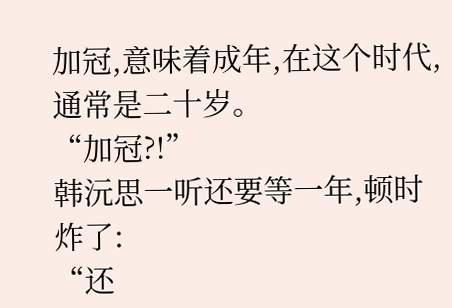加冠,意味着成年,在这个时代,通常是二十岁。
“加冠?!”
韩沅思一听还要等一年,顿时炸了:
“还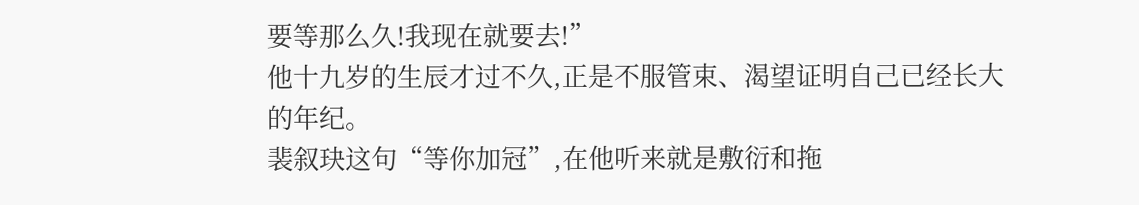要等那么久!我现在就要去!”
他十九岁的生辰才过不久,正是不服管束、渴望证明自己已经长大的年纪。
裴叙玦这句“等你加冠”,在他听来就是敷衍和拖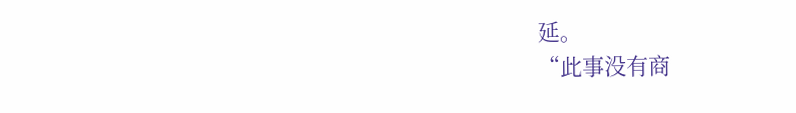延。
“此事没有商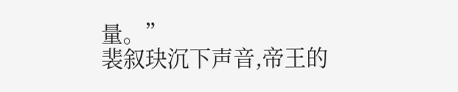量。”
裴叙玦沉下声音,帝王的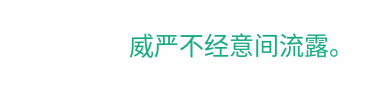威严不经意间流露。